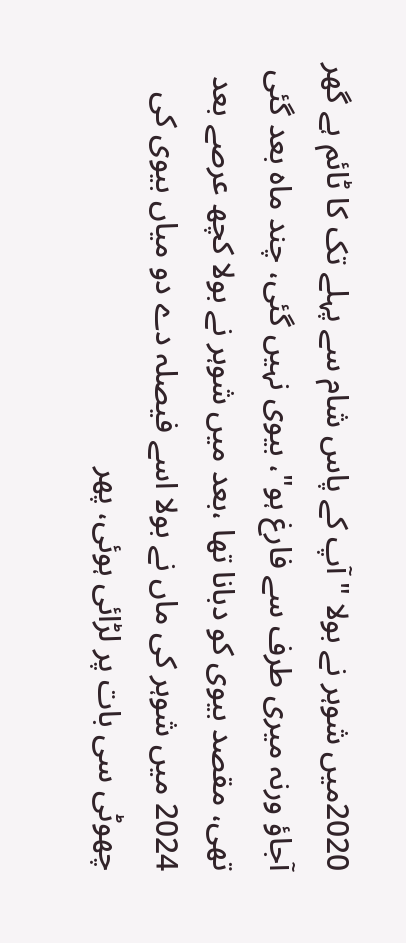2020میں شوہر نے بولا "آپ کے پاس شام سے پہلے تک کا ٹائم ہے گھر آجاؤ ورنہ میری طرف سے فارغ ہو"، بیوی نہیں گئی، چند ماہ بعد گئی تھی، مقصد بیوی کو دبانا تھا ،بعد میں شوہر نے بولا کچھ عرصے بعد 2024 میں شوہر کی ماں نے بولا اسے فیصلہ دے دو میاں بیوی کی چھوٹی سی بات پر لڑائی ہوئی، پھر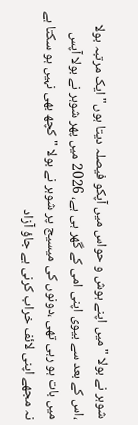شوہر نے بولا "میں اپنے ہوش و حواس میں آپکو فیصلہ دیتا ہوں" ایک مرتبہ بولا ،اس کے بعد سے بیوی اپنی امی کے گھر ہی ہے، 2026 میں پھر شوہر نے بولا آپس میں بات ہو رہی تھی ،دونوں کی میسیج پر شوہر نے بولا "کچھ بھی نہیں ہو سکتا ہے نہ مجھے اپنی لائف خراب کرنی ہے جاؤ آزاد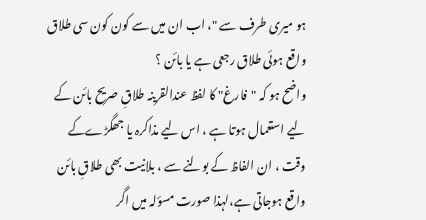ہو میری طرف سے "، اب ان میں سے کون کون سی طلاق واقع ہوئی طلاق رجعی ہے یا بائن ؟
واضح ہو کہ "فارغ" کا لفظ عندالقرینہ طلاقِ صریح بائن کے لیے استعمال ہوتا ہے ، اس لیے مذاکرہ یا جھگڑےکے وقت ، ان الفاظ کے بولنے سے ، بلانیت بھی طلاقِ بائن واقع ہوجاتی ہے،لہذا صورت مسؤلہ میں اگر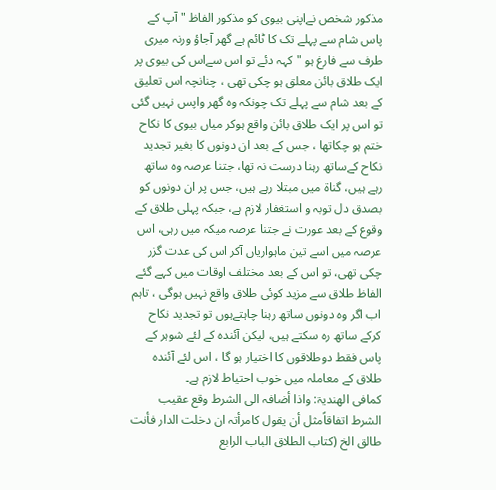مذکور شخص نےاپنی بیوی کو مذکور الفاظ " آپ کے پاس شام سے پہلے تک کا ٹائم ہے گھر آجاؤ ورنہ میری طرف سے فارغ ہو "کہہ دئے تو اس سےاس کی بیوی پر ایک طلاق بائن معلق ہو چکی تھی ، چنانچہ اس تعلیق کے بعد شام سے پہلے تک چونکہ وہ گھر واپس نہیں گئی تو اس پر ایک طلاق بائن واقع ہوکر میاں بیوی کا نکاح ختم ہو چکاتھا ، جس کے بعد ان دونوں کا بغیر تجدید نکاح کےساتھ رہنا درست نہ تھا، جتنا عرصہ وہ ساتھ رہے ہیں، گناۃ میں مبتلا رہے ہیں، جس پر ان دونوں کو بصدق دل توبہ و استغفار لازم ہے، جبکہ پہلی طلاق کے وقوع کے بعد عورت نے جتنا عرصہ میکہ میں رہی، اس عرصہ میں اسے تین ماہواریاں آکر اس کی عدت گزر چکی تھی، تو اس کے بعد مختلف اوقات میں کہے گئے الفاظ طلاق سے مزید کوئی طلاق واقع نہیں ہوگی ، تاہم اب اگر وہ دونوں ساتھ رہنا چاہتےہوں تو تجدید نکاح کرکے ساتھ رہ سکتے ہیں، لیکن آئندہ کے لئے شوہر کے پاس فقط دوطلاقوں کا اختیار ہو گا ، اس لئے آئندہ طلاق کے معاملہ میں خوب احتیاط لازم ہے۔
کمافی الھندیۃ: واذا أضافہ الی الشرط وقع عقیب الشرط اتفاقاًمثل أن یقول کامرأتہ ان دخلت الدار فأنت طالق الخ (کتاب الطلاق الباب الرابع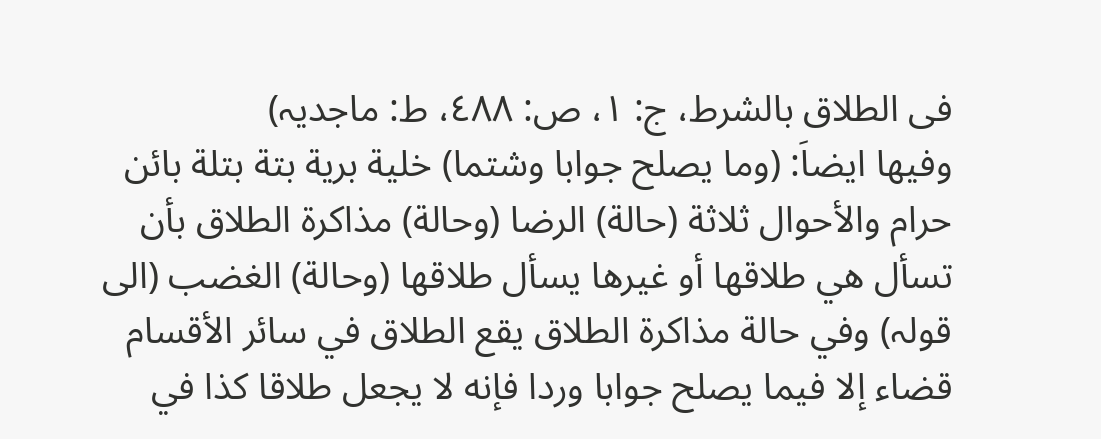فی الطلاق بالشرط، ج: ١، ص: ٤٨٨، ط: ماجدیہ)
وفيها ايضاَ: (وما يصلح جوابا وشتما) خلية برية بتة بتلة بائن حرام والأحوال ثلاثة (حالة) الرضا (وحالة) مذاكرة الطلاق بأن تسأل هي طلاقها أو غيرها يسأل طلاقها (وحالة) الغضب (الی قولہ) وفي حالة مذاكرة الطلاق يقع الطلاق في سائر الأقسام قضاء إلا فيما يصلح جوابا وردا فإنه لا يجعل طلاقا كذا في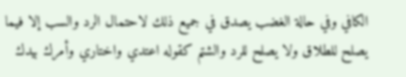الكافي وفي حالة الغضب يصدق في جميع ذلك لاحتمال الرد والسب إلا فيما يصلح للطلاق ولا يصلح للرد والشتم كقوله اعتدي واختاري وأمرك بيدك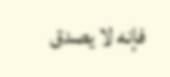فإنه لا يصدق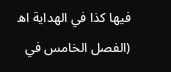فيها كذا في الهداية اھ (الفصل الخامس في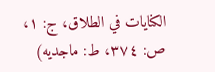الكنايات في الطلاق، ج: ١، ص: ٣٧٤، ط: ماجديه)